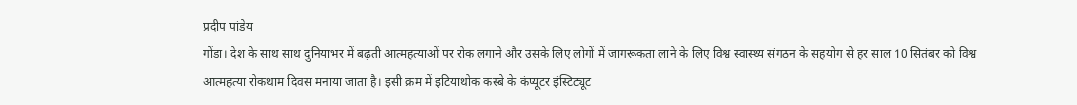प्रदीप पांडेय
गोंडा। देश के साथ साथ दुनियाभर में बढ़ती आत्महत्याओं पर रोक लगाने और उसके लिए लोगों में जागरूकता लाने के लिए विश्व स्वास्थ्य संगठन के सहयोग से हर साल 10 सितंबर को विश्व आत्महत्या रोकथाम दिवस मनाया जाता है। इसी क्रम में इटियाथोक कस्बे के कंप्यूटर इंस्टिट्यूट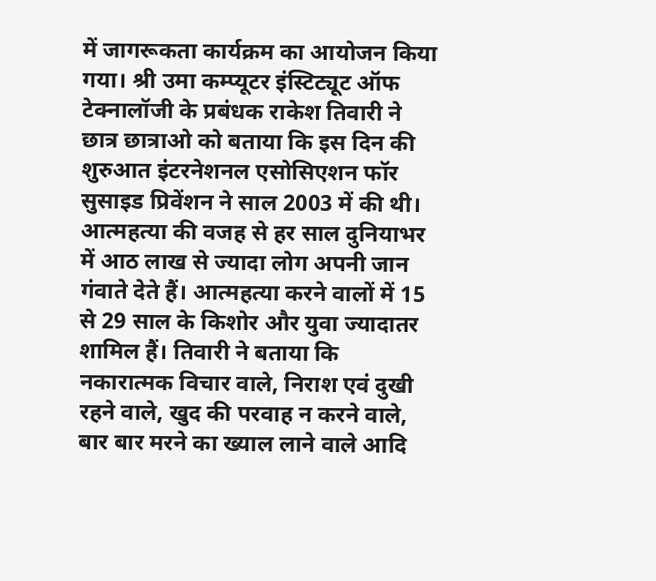में जागरूकता कार्यक्रम का आयोजन किया गया। श्री उमा कम्प्यूटर इंस्टिट्यूट ऑफ टेक्नालॉजी के प्रबंधक राकेश तिवारी ने छात्र छात्राओ को बताया कि इस दिन की शुरुआत इंटरनेशनल एसोसिएशन फॉर सुसाइड प्रिवेंशन ने साल 2003 में की थी। आत्महत्या की वजह से हर साल दुनियाभर में आठ लाख से ज्यादा लोग अपनी जान गंवाते देते हैं। आत्महत्या करने वालों में 15 से 29 साल के किशोर और युवा ज्यादातर शामिल हैं। तिवारी ने बताया कि नकारात्मक विचार वाले, निराश एवं दुखी रहने वाले, खुद की परवाह न करने वाले, बार बार मरने का ख्याल लाने वाले आदि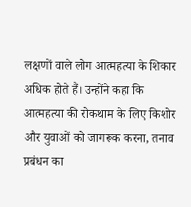लक्षणों वाले लोग आत्महत्या के शिकार अधिक होते हैं। उन्होंने कहा कि आत्महत्या की रोकथाम के लिए किशोर और युवाओं को जागरूक करना, तनाव प्रबंधन का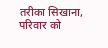तरीका सिखाना, परिवार को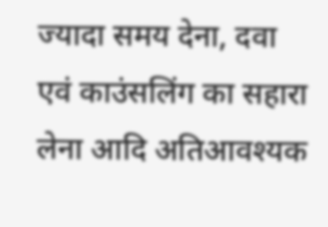ज्यादा समय देना, दवा एवं काउंसलिंग का सहारा लेना आदि अतिआवश्यक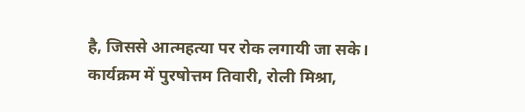है, जिससे आत्महत्या पर रोक लगायी जा सके। कार्यक्रम में पुरषोत्तम तिवारी, रोली मिश्रा,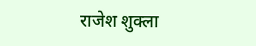राजेश शुक्ला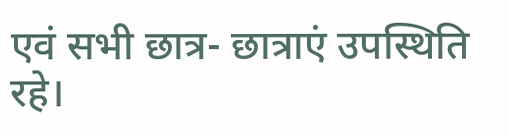एवं सभी छात्र- छात्राएं उपस्थिति रहे।